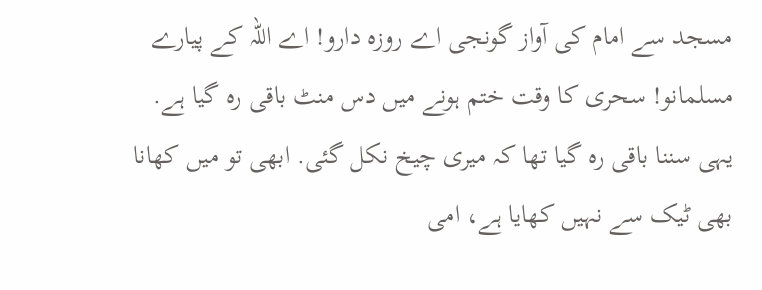مسجد سے امام کی آواز گونجی اے روزہ دارو! اے اللہ کے پیارے مسلمانو! سحری کا وقت ختم ہونے میں دس منٹ باقی رہ گیا ہے. یہی سننا باقی رہ گیا تھا کہ میری چیخ نکل گئی. ابھی تو میں کھانا بھی ٹیک سے نہیں کھایا ہے، امی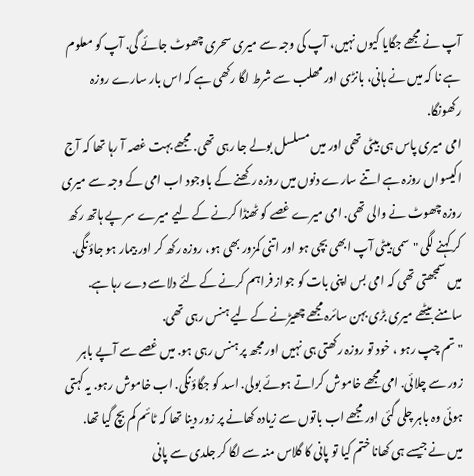آپ نے مجھے جگایا کیوں نہیں، آپ کی وجہ سے میری سحری چھوٹ جائے گی. آپ کو معلوم ہے نا کہ میں نے ہانی، بانڑی اور مھلب سے شرط لگا رکھی ہے کہ اس بار سارے روزہ رکھونگا.
امی میری پاس ہی بیٹی تھی اور میں مسلسل بولے جا رہی تھی. مجھے بہت غصہ آ رہا تھا کہ آج اکیسواں روزہ ہے اتنے سارے دنوں میں روزہ رکھنے کے باوجود اب امی کے وجہ سے میری روزہ چھوٹ نے والی تھی. امی میرے غصے کو ٹھنڈا کرنے کے لیے میرے سر پے ہاتھ رکھ کر کہنے لگی "سمی بیٹی آپ ابھی بچی ہو اور اتنی کمزور بھی ہو، روزہ رکھ کر اور بیمار ہو جاؤنگی.
میں سمجھتی تھی کہ امی بس اپنی بات کو جواز فراہم کرنے کے لئے دلاسے دے رہا ہے. سامنے بیٹھے میری بڑی بہن سائرہ مجھے چھیڑنے کے لیے ہنس رہی تھی.
"تم چپ رہو ، خود تو روزہ رکھتی ہی نہیں اور مجھ پر ہنس رہی ہو. میں غصے سے آپے باہر زور سے چلائی. امی مجھے خاموش کراتے ہوئے بولی. اسد کو جگاؤنگی. اب خاموش رہو. یہ کہتی ہوئی وہ باہر چلی گئی اور مجھے اب باتوں سے زیادہ کھانے پر زور دینا تھا کہ ٹائم کم بچ گیا تھا.
میں نے جیسے ہی کھانا ختم کیا تو پانی کا گلاس منہ سے لگا کر جلدی سے پانی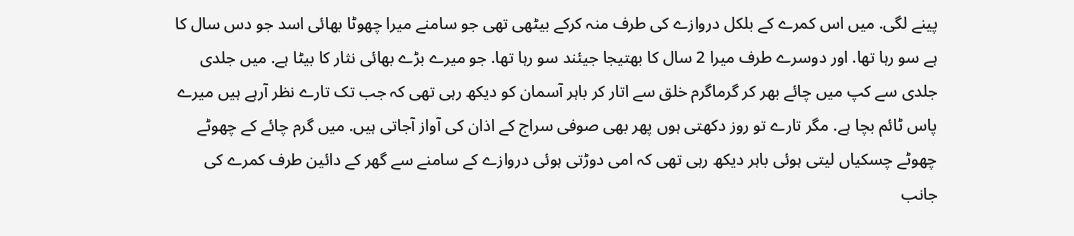پینے لگی. میں اس کمرے کے بلکل دروازے کی طرف منہ کرکے بیٹھی تھی جو سامنے میرا چھوٹا بھائی اسد جو دس سال کا ہے سو رہا تھا. اور دوسرے طرف میرا 2 سال کا بھتیجا جیئند سو رہا تھا. جو میرے بڑے بھائی نثار کا بیٹا ہے. میں جلدی جلدی سے کپ میں چائے بھر کر گرماگرم خلق سے اتار کر باہر آسمان کو دیکھ رہی تھی کہ جب تک تارے نظر آرہے ہیں میرے پاس ٹائم بچا ہے. مگر تارے تو روز دکھتی ہوں پھر بھی صوفی سراج کے اذان کی آواز آجاتی ہیں. میں گرم چائے کے چھوٹے چھوٹے چسکیاں لیتی ہوئی باہر دیکھ رہی تھی کہ امی دوڑتی ہوئی دروازے کے سامنے سے گھر کے دائین طرف کمرے کی جانب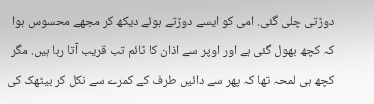دوڑتی چلی گئی. امی کو ایسے دوڑتے ہوئے دیکھ کر مجھے محسوس ہوا کہ کچھ بھول گئی ہے اور اوپر سے اذان کا ٹائم تب قریب آتا رہا ہیں. مگر کچھ ہی لمحہ تھا کہ پھر سے دائیں طرف کے کمرے سے نکل کر بیٹھک کی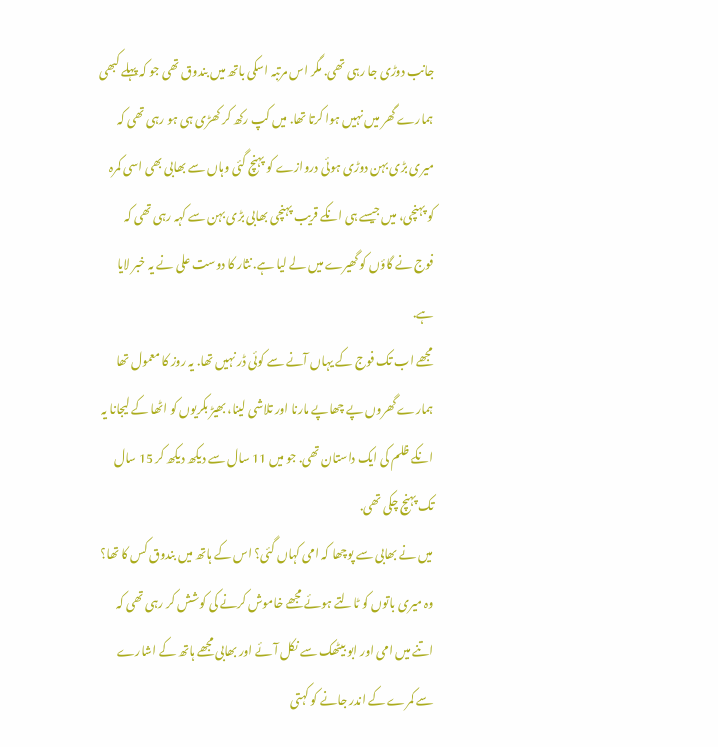جانب دوڑی جا رہی تھی. مگر اس مرتبہ اسکی باتھ میں بندوق تھی جو کہ پہلے کبھی ہمارے گھر میں نہیں ہوا کرتا تھا. میں کپ رکھ کر کھڑی ہی ہو رہی تھی کہ میری بڑی بہن دوڑی ہوئی دروازے کو پہنچ گئی وہاں سے بھابی بھی اسی کمرہ کو پہنچی، میں جیسے ہی انکے قریب پہنچی بھابی بڑی بہن سے کہہ رہی تھی کہ فوج نے گاؤں کو گھیرے میں لے لیا ہے. نثار کا دوست علی نے یہ خبر لایا ہے.
مجھے اب تک فوج کے یہاں آنے سے کوئی ڈر نہیں تھا. یہ روز کا معمول تھا ہمارے گھروں پے چھاپے مارنا اور تلاشی لینا، بھیڑ بکریوں کو اٹھا کے لیجانا یہ انکے ظلم کی ایک داستان تھی. جو میں 11 سال سے دیکھ دیکھ کر 15 سال تک پہنچ چکی تھی.
میں نے بھابی سے پوچھا کہ امی کہاں گئی؟ اس کے ہاتھ میں بندوق کس کا تھا؟ وہ میری باتوں کو ٹالتے ہوئے مجھے خاموش کرنے کی کوشش کر رہی تھی کہ اتنے میں امی اور ابو بیٹھک سے نکل آئے اور بھابی مجھے ہاتھ کے اشارے سے کمرے کے اندر جانے کو کہتی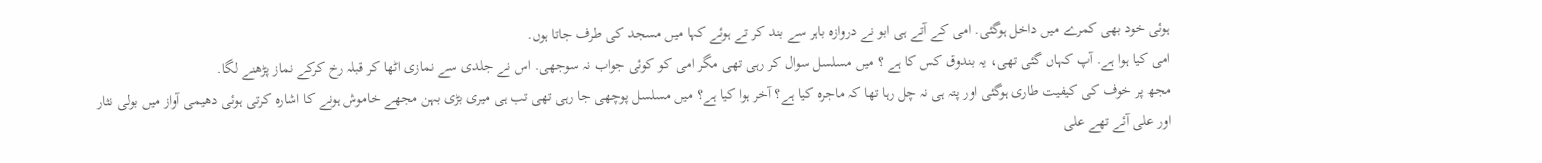ہوئی خود بھی کمرے میں داخل ہوگئی. امی کے آتے ہی ابو نے دروازہ باہر سے بند کر تے ہوئے کہا میں مسجد کی طرف جاتا ہوں.
امی کیا ہوا ہے. آپ کہاں گئی تھی، یہ بندوق کس کا ہے ؟ میں مسلسل سوال کر رہی تھی مگر امی کو کوئی جواب نہ سوجھی. اس نے جلدی سے نمازی اٹھا کر قبلہ رخ کرکے نماز پڑھنے لگا.
مجھ پر خوف کی کیفیت طاری ہوگئی اور پتہ ہی نہ چل رہا تھا کہ ماجرہ کیا ہے؟ آخر ہوا کیا ہے؟ میں مسلسل پوچھی جا رہی تھی تب ہی میری بڑی بہن مجھے خاموش ہونے کا اشارہ کرتی ہوئی دھیمی آواز میں بولی نثار اور علی آئے تھے علی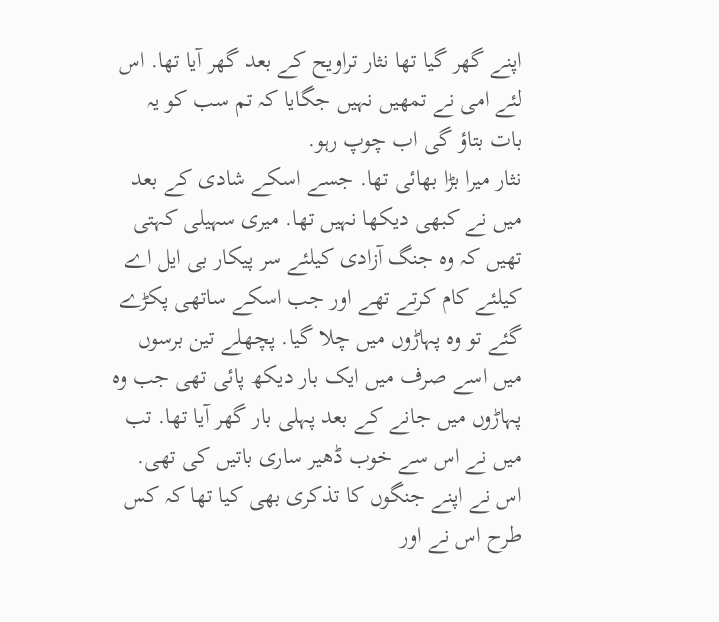اپنے گھر گیا تھا نثار تراویح کے بعد گھر آیا تھا. اس لئے امی نے تمھیں نہیں جگایا کہ تم سب کو یہ بات بتاؤ گی اب چوپ رہو.
نثار میرا بڑا بھائی تھا. جسے اسکے شادی کے بعد میں نے کبھی دیکھا نہیں تھا. میری سہیلی کہتی تھیں کہ وہ جنگ آزادی کیلئے سر پیکار بی ایل اے کیلئے کام کرتے تھے اور جب اسکے ساتھی پکڑے گئے تو وہ پہاڑوں میں چلا گیا. پچھلے تین برسوں میں اسے صرف میں ایک بار دیکھ پائی تھی جب وہ پہاڑوں میں جانے کے بعد پہلی بار گھر آیا تھا. تب میں نے اس سے خوب ڈھیر ساری باتیں کی تھی. اس نے اپنے جنگوں کا تذکری بھی کیا تھا کہ کس طرح اس نے اور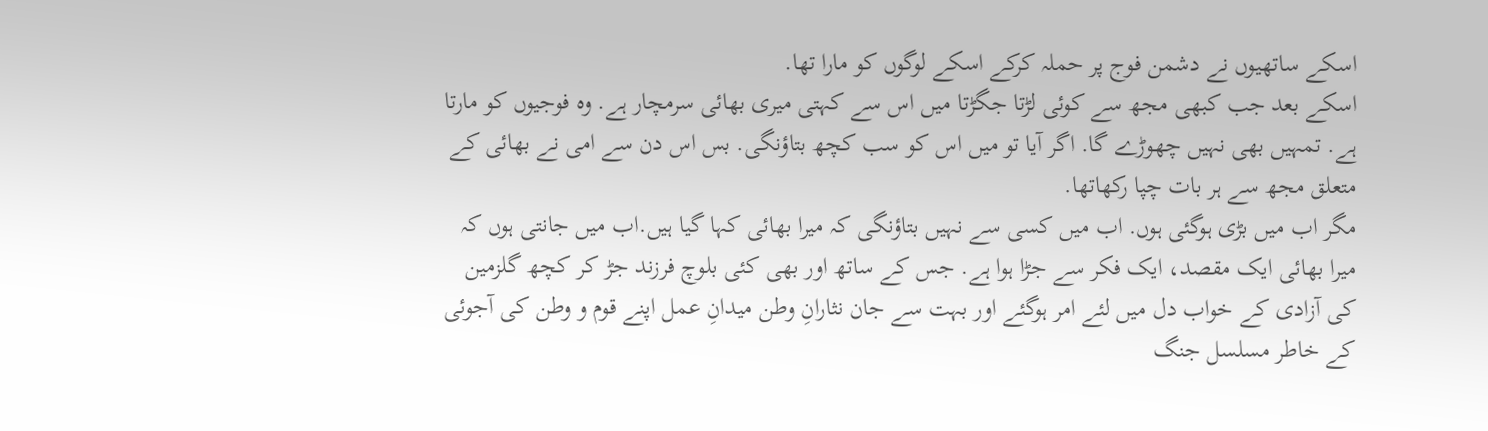اسکے ساتھیوں نے دشمن فوج پر حملہ کرکے اسکے لوگوں کو مارا تھا.
اسکے بعد جب کبھی مجھ سے کوئی لڑتا جگڑتا میں اس سے کہتی میری بھائی سرمچار ہے. وہ فوجیوں کو مارتا ہے. تمہیں بھی نہیں چھوڑے گا. اگر آیا تو میں اس کو سب کچھ بتاؤنگی. بس اس دن سے امی نے بھائی کے متعلق مجھ سے ہر بات چپا رکھاتھا.
مگر اب میں بڑی ہوگئی ہوں. اب میں کسی سے نہیں بتاؤنگی کہ میرا بھائی کہا گیا ہیں.اب میں جانتی ہوں کہ میرا بھائی ایک مقصد، ایک فکر سے جڑا ہوا ہے. جس کے ساتھ اور بھی کئی بلوچ فرزند جڑ کر کچھ گلزمین کی آزادی کے خواب دل میں لئے امر ہوگئے اور بہت سے جان نثارانِ وطن میدانِ عمل اپنے قوم و وطن کی آجوئی کے خاطر مسلسل جنگ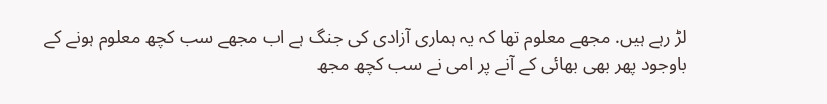لڑ رہے ہیں. مجھے معلوم تھا کہ یہ ہماری آزادی کی جنگ ہے اب مجھے سب کچھ معلوم ہونے کے باوجود پھر بھی بھائی کے آنے پر امی نے سب کچھ مجھ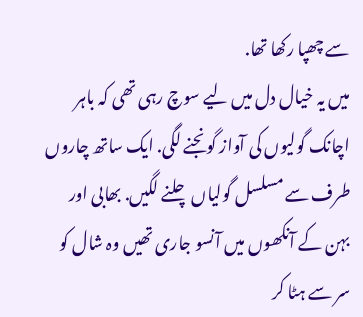سے چھپا رکھا تھا.
میں یہ خیال دل میں لیے سوچ رہی تھی کہ باہر اچانک گولیوں کی آواز گونجنے لگی. ایک ساتھ چاروں طرف سے مسلسل گولیاں چلنے لگیں. بھابی اور بہن کے آنکھوں میں آنسو جاری تھیں وہ شال کو سر سے ہٹا کر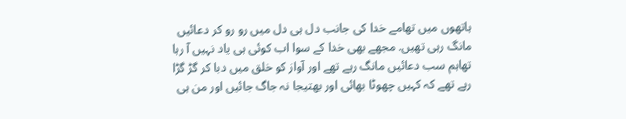ہاتھوں میں تھامے خدا کی جانب دل ہی دل میں رو رو کر دعائیں مانگ رہی تھیں. مجھے بھی خدا کے سوا اب کوئی ہی یاد نہیں آ رہا تھاہم سب دعائیں مانگ رہے تھے اور آواز کو خلق میں دبا کر گڑ گڑا رہے تھے کہ کہیں چھوٹا بھائی اور بھتیجا نہ جاگ جائیں اور من ہی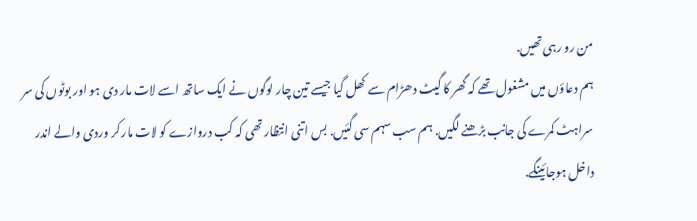من رو رہی تھیں.
ہم دعاؤں میں مشغول تھے کہ گھر کا گیٹ دھڑام سے کھل گیا جیسے تین چار لوگوں نے ایک ساتھ اسے لات مار دی ہو اور بوٹوں کی سر سراہٹ کمرے کی جانب بڑھنے لگیں. ہم سب سہم سی گئیں. بس اتنی انتظار تھی کہ کب دروازے کو لات مار کر وردی والے اندر داخل ہوجائینگے.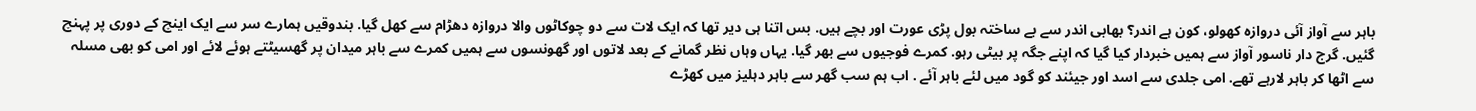باہر سے آواز آئی دروازہ کھولو، کون ہے اندر؟ بھابی اندر سے بے ساختہ بول پڑی عورت اور بچے ہیں. بس اتنا ہی دیر تھا کہ ایک لات سے دو چوکاٹوں والا دروازہ دھڑام سے کھل گیا. بندوقیں ہمارے سر سے ایک اینچ کے دوری پر پہنچ گئیں. گرج دار ناسور آواز سے ہمیں خبردار کیا گیا کہ اپنے جگہ پر بیٹی رہو. کمرے فوجیوں سے بھر گیا. یہاں وہاں نظر گمانے کے بعد لاتوں اور گھونسوں سے ہمیں کمرے سے باہر میدان پر گھسیٹتے ہوئے لائے اور امی کو بھی مسلہ سے اٹھا کر باہر لارہے تھے. امی جلدی سے اسد اور جیئند کو گود میں لئے باہر آئے . اب ہم سب گھر سے باہر دہلیز میں کھڑے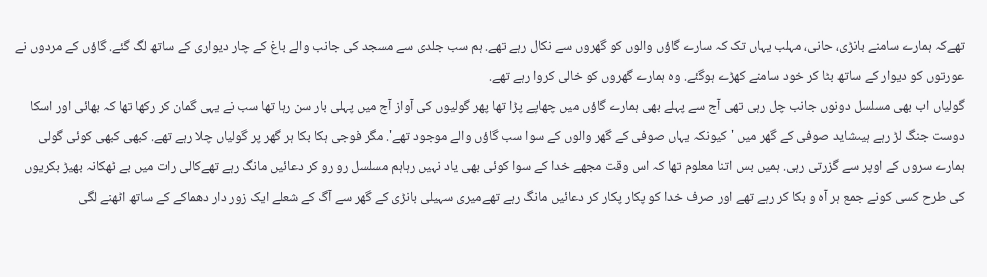تھےکہ ہمارے سامنے بانڑی، حانی، مہلب یہاں تک کہ سارے گاؤں والوں کو گھروں سے نکال رہے تھے. ہم سب جلدی سے مسجد کی جانب والے باغ کے چار دیواری کے ساتھ لگ گئے. گاؤں کے مردوں نے عورتوں کو دیوار کے ساتھ بٹا کر خود سامنے کھڑے ہوگئے. وہ ہمارے گھروں کو خالی کروا رہے تھے.
گولیاں اب بھی مسلسل دونوں جانب چل رہی تھی آج سے پہلے بھی ہمارے گاؤں میں چھاپے پڑا تھا پھر گولیوں کی آواز آج میں پہلی بار سن رہا تھا سب نے یہی گمان کر رکھا تھا کہ بھائی اور اسکا دوست جنگ لڑ رہے ہیںشاید صوفی کے گھر میں 'کیونکہ یہاں صوفی کے گھر والوں کے سوا سب گاؤں والے موجود تھے'. مگر فوجی ہکا بکا ہر گھر پر گولیاں چلا رہے تھے. کبھی کبھی کوئی گولی ہمارے سروں کے اوپر سے گزرتی رہی. ہمیں بس اتنا معلوم تھا کہ اس وقت مجھے خدا کے سوا کوئی بھی یاد نہیں رہاہم مسلسل رو رو کر دعائیں مانگ رہے تھےکالی رات میں بے ٹھکانہ بھیڑ بکریوں کی طرح کسی کونے جمع ہر آہ و بکا کر رہے تھے اور صرف خدا کو پکار پکار کر دعائیں مانگ رہے تھےمیری سہیلی بانڑی کے گھر سے آگ کے شعلے ایک زور دار دھماکے کے ساتھ اٹھنے لگی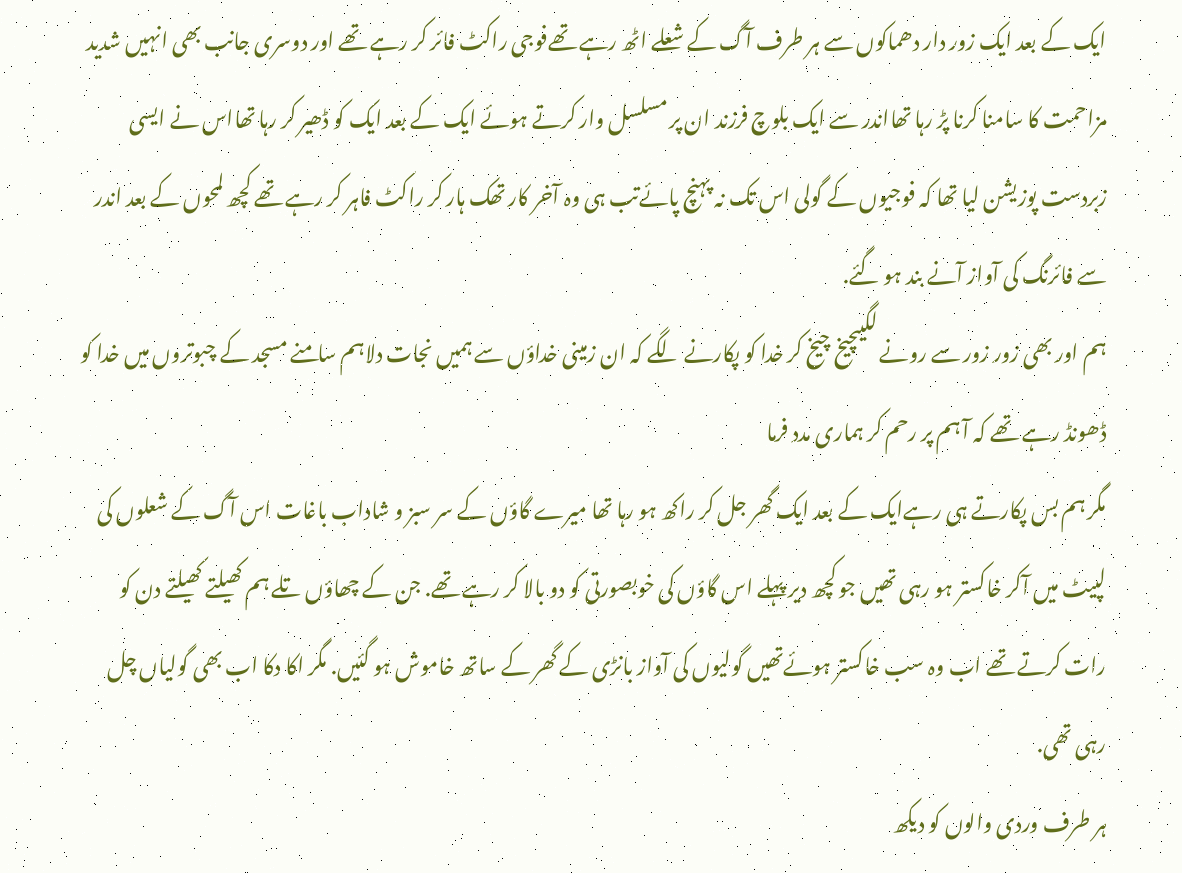ایک کے بعد ایک زور دار دھماکوں سے ہر طرف آگ کے شعلے اٹھ رہے تھےفوجی راکٹ فائر کر رہے تھے اور دوسری جانب بھی انہیں شدید مزاحمت کا سامنا کرنا پڑ رہا تھااندر سے ایک بلوچ فرزند ان پر مسلسل وار کرتے ہوئے ایک کے بعد ایک کو ڈھیر کر رہا تھااس نے ایسی زبردست پوزیشن لیا تھا کہ فوجیوں کے گولی اس تک نہ پہنچ پائےتب ہی وہ آخر کار تھک ہار کر راکٹ فاہر کر رہے تھے کچھ لمحوں کے بعد اندر سے فائرنگ کی آواز آنے بند ہو گئے.
ہم اور بھی زور زور سے رونے لگیںچیخ چیخ کر خدا کو پکارنے لگے کہ ان زمینی خداؤں سے ہمیں نجات دلاہم سامنے مسجد کے چبوتروں میں خدا کو ڈھونڈ رہے تھے کہ آ ہم پر رحم کر ہماری مدد فرما
مگر ہم بس پکارتے ہی رہےایک کے بعد ایک گھر جل کر راکھ ہو رہا تھا میرے گاؤں کے سر سبز و شاداب باغات اس آگ کے شعلوں کی لپیٹ میں آکر خاکستر ہو رہی تھیں جو کچھ دیر پہلے اس گاؤں کی خوبصورتی کو دو بالا کر رہے تھے. جن کے چھاؤں تلے ہم کھیلتے کھیلتے دن کو رات کرتے تھے اب وہ سب خاکستر ہوئےتھیں گولیوں کی آواز بانڑی کے گھر کے ساتھ خاموش ہو گئیں. مگر اکا دکا اب بھی گولیاں چل رہی تھی.
ہر طرف وردی والوں کو دیکھ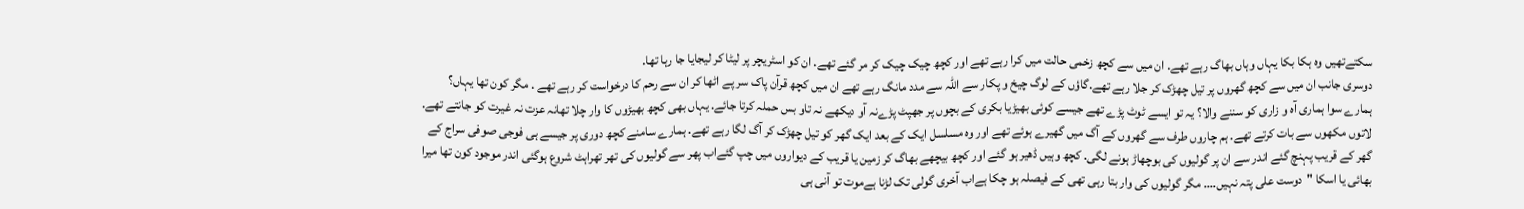سکتےتھیں وہ ہکا بکا یہاں وہاں بھاگ رہے تھے. ان میں سے کچھ زخمی حالت میں کرا رہے تھے اور کچھ چیک چیک کر مر گئے تھے. ان کو اسٹریچر پر لیٹا کر لیجایا جا رہا تھا.
دوسری جانب ان میں سے کچھ گھروں پر تیل چھڑک کر جلا رہے تھے.گاؤں کے لوگ چیخ و پکار سے اللہ سے مدد مانگ رہے تھے ان میں کچھ قرآن پاک سر پے اٹھا کر ان سے رحم کا درخواست کر رہے تھے . مگر کون تھا یہاں؟ ہمارے سوا ہماری آہ و زاری کو سننے والا؟ یہ تو ایسے ٹوٹ پڑے تھے جیسے کوئی بھیڑیا بکری کے بچوں پر جھپٹ پڑےنہ آو دیکھے نہ تاو بس حملہ کرتا جائے. یہاں بھی کچھ بھیڑوں کا وار چلا تھانہ عزت نہ غیرت کو جانتے تھے. لاتوں مکھوں سے بات کرتے تھے. ہم چاروں طرف سے گھروں کے آگ میں گھیرے ہوئے تھے اور وہ مسلسل ایک کے بعد ایک گھر کو تیل چھڑک کر آگ لگا رہے تھے. ہمارے سامنے کچھ دوری پر جیسے ہی فوجی صوفی سراج کے گھر کے قریب پہنچ گئے اندر سے ان پر گولیوں کی بوچھاڑ ہونے لگی. کچھ وہیں ڈھیر ہو گئے اور کچھ بیچھے بھاگ کر زمین یا قریب کے دیواروں میں چپ گئےاب پھر سے گولیوں کی تھر تھراہٹ شروع ہوگئی اندر موجود کون تھا میرا بھائی یا اسکا "دوست علی پتہ نہیں…. مگر گولیوں کی وار بتا رہی تھی کے فیصلہ ہو چکا ہےاب آخری گولی تک لڑنا ہےموت تو آنی ہی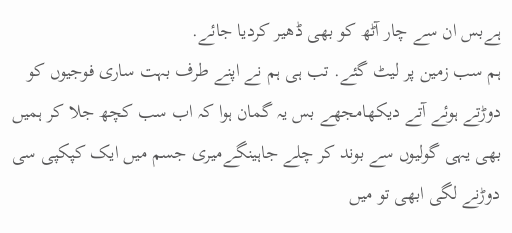ہےبس ان سے چار آٹھ کو بھی ڈھیر کردیا جائے.
ہم سب زمین پر لیٹ گئے. تب ہی ہم نے اپنے طرف بہت ساری فوجیوں کو دوڑتے ہوئے آتے دیکھامجھے بس یہ گمان ہوا کہ اب سب کچھ جلا کر ہمیں بھی یہی گولیوں سے بوند کر چلے جاہینگےمیری جسم میں ایک کپکپی سی دوڑنے لگی ابھی تو میں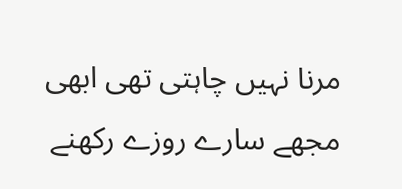مرنا نہیں چاہتی تھی ابھی مجھے سارے روزے رکھنے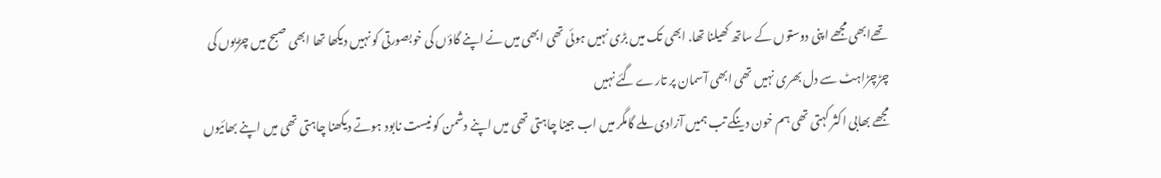تھےابھی مجھے اپنی دوستوں کے ساتھ کھیلنا تھا. ابھی تک میں بڑی نہیں ہوئی تھی ابھی میں نے اپنے گاؤں کی خوبصورتی کو نہیں دیکھا تھا ابھی صبح میں چڑیوں کی چڑچڑاہٹ سے دل بھری نہیں تھی ابھی آسمان پر تارے گئے نہیں
مجھے بھابی اکثر کہتی تھی ہم خون دینگے تب ہمیں آزادی ملے گامگر میں اب جینا چاہتی تھی میں اپنے دشمن کو نیست نابود ہوتے دیکھنا چاہتی تھی میں اپنے بھائیوں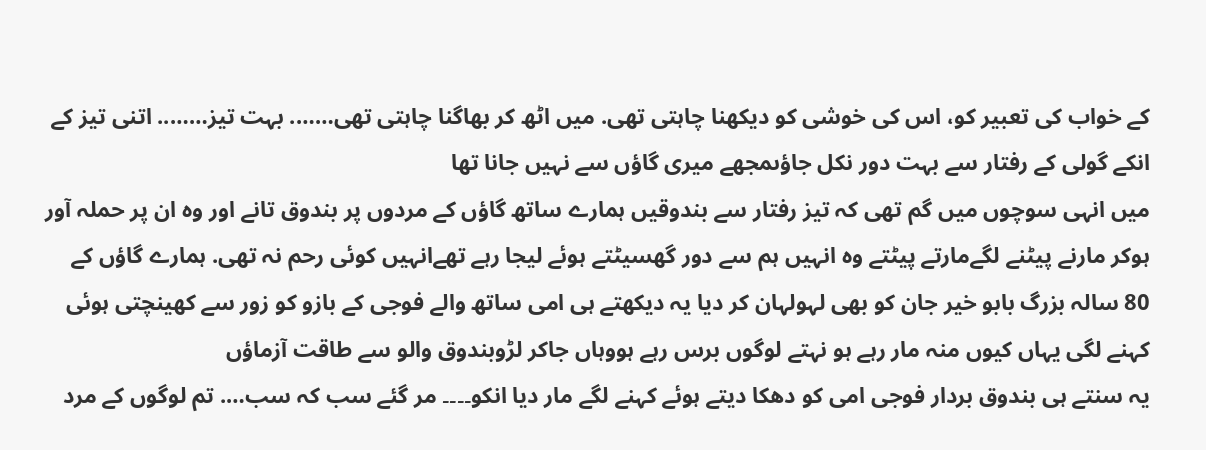کے خواب کی تعبیر کو، اس کی خوشی کو دیکھنا چاہتی تھی. میں اٹھ کر بھاگنا چاہتی تھی……. بہت تیز…….. اتنی تیز کے انکے گولی کے رفتار سے بہت دور نکل جاؤںمجھے میری گاؤں سے نہیں جانا تھا
میں انہی سوچوں میں گم تھی کہ تیز رفتار سے بندوقیں ہمارے ساتھ گاؤں کے مردوں پر بندوق تانے اور وہ ان پر حملہ آور ہوکر مارنے پیٹنے لگےمارتے پیٹتے وہ انہیں ہم سے دور گھسیٹتے ہوئے لیجا رہے تھےانہیں کوئی رحم نہ تھی. ہمارے گاؤں کے 80 سالہ بزرگ بابو خیر جان کو بھی لہولہان کر دیا یہ دیکھتے ہی امی ساتھ والے فوجی کے بازو کو زور سے کھینچتی ہوئی کہنے لگی یہاں کیوں منہ مار رہے ہو نہتے لوگوں برس رہے ہووہاں جاکر لڑوبندوق والو سے طاقت آزماؤں
یہ سنتے ہی بندوق بردار فوجی امی کو دھکا دیتے ہوئے کہنے لگے مار دیا انکو۔۔۔۔ مر گئے سب کہ سب…. تم لوگوں کے مرد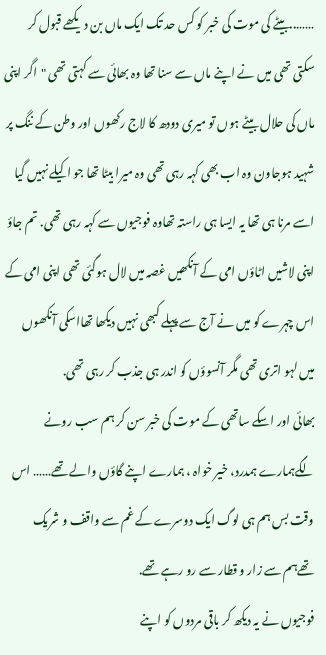……..بیٹے کی موت کی خبر کو کس حد تک ایک ماں بن دیکھے قبول کر سکتی تھی میں نے اپنے ماں سے سنا تھا وہ بھائی سے کہتی تھی "اگر اپنی ماں کی حلال بیٹے ہوں تو میری دودھ کا لاج رکھوں اور وطن کے ننگ پر شہید ہوجاون وہ اب بھی کہہ رہی تھی وہ میرا بیٹا تھا جو اکیلے نہیں گیا اسے مرنا ہی تھا یہ ایسا ہی راستہ تھاوہ فوجیوں سے کہہ رہی تھی. تم جاؤ اپنی لاشیں اٹاؤں امی کے آنکھیں غصہ میں لال ہوگئی تھی اپنی امی کے اس چہرے کو میں نے آج سے پہلے کبھی نہیں دیکھا تھااسکی آنکھوں میں لہو اتری تھی مگر آنسوؤں کو اندر ہی جذب کر رہی تھی.
بھائی اور اسکے ساتھی کے موت کی خبر سن کر ہم سب رونے لگےہمارے ہمدرد، خیر خواہ ، ہمارے اپنے گاؤں والے تھے…… اس وقت بس ہم ہی لوگ ایک دوسرے کے غم سے واقف و شریک تھےہم سے زار و قطار سے رو رہے تھے.
فوجیوں نے یہ دیکھ کر باقی مردوں کو اپنے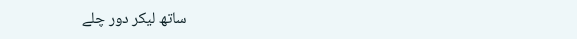ساتھ لیکر دور چلے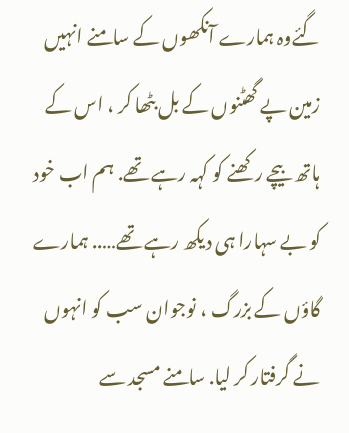گئےوہ ہمارے آنکھوں کے سامنے انہیں زمین پے گھٹنوں کے بل بٹھا کر ، اس کے ہاتھ بیچے رکھنے کو کہہ رہے تھے. ہم اب خود کو بے سہارا ہی دیکھ رہے تھے….. ہمارے گاؤں کے بزرگ ، نوجوان سب کو انہوں نے گرفتار کر لیا. سامنے مسجد سے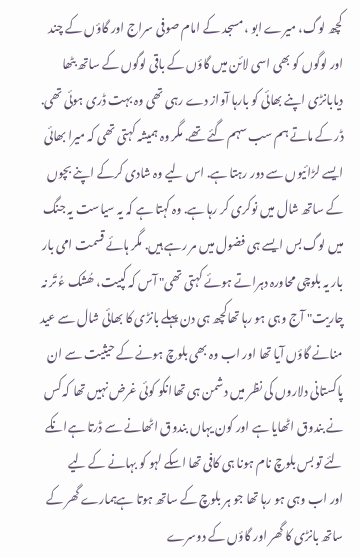کچھ لوگ، میرے ابو ، مسجد کے امام صوفی سراج اور گاؤں کے چند اور لوگوں کو بھی اسی لائن میں گاؤں کے باقی لوگوں کے ساتھ بٹھا دیابانڑی اپنے بھائی کو بارہا آواز دے رہی تھی وہ بہت ڈری ہوئی تھی. ڈر کے ماتے ہم سب سہم گئے تھے. مگر وہ ہمیشہ کہتی تھی کہ میرا بھائی ایسے لڑائیوں سے دور رہتا ہے. اس لیے وہ شادی کرکے اپنے بچوں کے ساتھ شال میں نوکری کر رہا ہے. وہ کہتا ہے کہ یہ سیاست یہ جنگ میں لوگ بس ایسے ہی فضول میں مر رہے ہیں. مگر ہائے قسمت امی بار بار یہ بلوچی محاورہ دہراتے ہوئے کہتی تھی" آس کہ کپیت، ھُشک ءُ تَر نہ چاریت" آج وہی ہو رہا تھاکچھ ہی دن پہلے بانڑی کا بھائی شال سے عید منانے گاؤں آیا تھا اور اب وہ بھی بلوچ ہونے کے حیثیت سے ان پاکستانی دلاروں کی نظر میں دشمن ہی تھاانکو کوئی غرض نہیں تھا کہ کس نے بندوق اٹھایا ہے اور کون یہاں بندوق اٹھانے سے ڈرتا ہےانکے لئے تو بس بلوچ نام ہونا ہی کافی تھا اسکے لہو کو بہانے کے لیے
اور اب وہی ہو رہا تھا جو ہر بلوچ کے ساتھ ہوتا ہےہمارے گھر کے ساتھ بانڑی کا گھر اور گاؤں کے دوسرے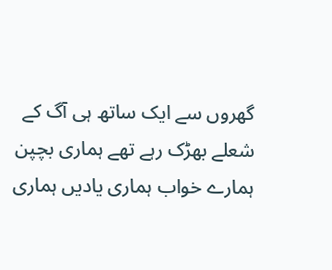گھروں سے ایک ساتھ ہی آگ کے شعلے بھڑک رہے تھے ہماری بچپن ہمارے خواب ہماری یادیں ہماری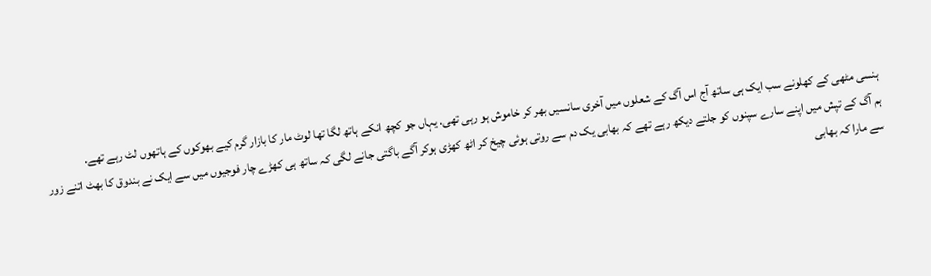ہنسی مٹھی کے کھلونے سب ایک ہی ساتھ آج اس آگ کے شعلوں میں آخری سانسیں بھر کر خاموش ہو رہی تھی. یہاں جو کچھ انکے ہاتھ لگا تھا لوٹ مار کا بازار گرم کیے بھوکوں کے ہاتھوں لٹ رہے تھے.
ہم آگ کے تپش میں اپنے سارے سپنوں کو جلتے دیکھ رہے تھے کہ بھابی یک دم سے روتی ہوئی چیخ کر اٹھ کھڑی ہوکر آگے باگتی جانے لگی کہ ساتھ ہی کھڑے چار فوجیوں میں سے ایک نے بندوق کا بھٹ اتنے زور سے مارا کہ بھابی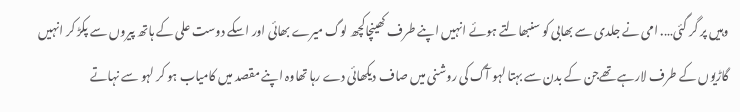وہیں پر گر گئی…. امی نے جلدی سے بھابی کو سنبھالتے ہوئے انہیں اپنے طرف کھینچاکچھ لوگ میرے بھائی اور اسکے دوست علی کے ہاتھ پیروں سے پکڑ کر انہیں گاڑیوں کے طرف لارہے تھےجن کے بدن سے بہتا لہو آگ کی روشنی میں صاف دیکھائی دے رہا تھاوہ اپنے مقصد میں کامیاب ہو کر لہو سے نہاتے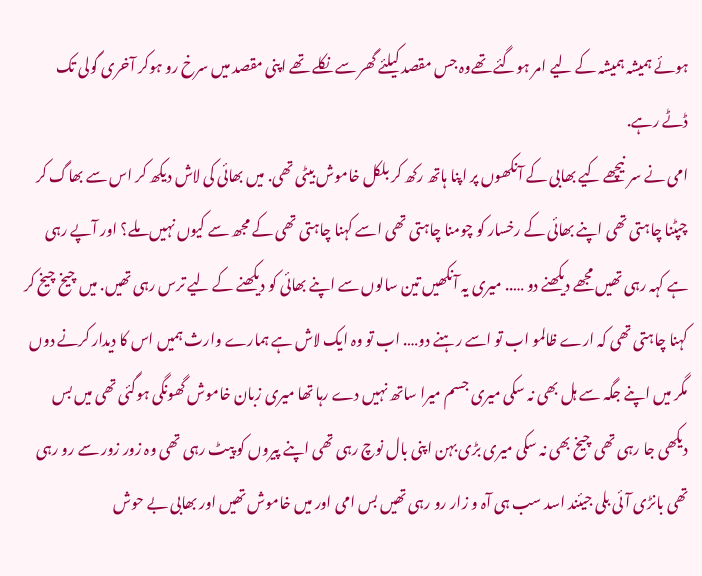ہوئے ہمیشہ ہمیشہ کے لیے امر ہوگئے تھےوہ جس مقصد کیلئے گھر سے نکلے تھے اپنی مقصد میں سرخ رو ہوکر آخری گولی تک ڈٹے رہے.
امی نے سر نیچھے کیے بھابی کے آنکھوں پر اپنا ہاتھ رکھ کر بلکل خاموش بیٹی تھی. میں بھائی کی لاش دیکھ کر اس سے بھاگ کر چپٹنا چاہتی تھی اپنے بھائی کے رخسار کو چومنا چاہتی تھی اسے کہنا چاہتی تھی کے مجھ سے کیوں نہیں ملے؟ اور آپے رہی ہے کہہ رہی تھیں مجھے دیکھنے دو ….. میری یہ آنکھیں تین سالوں سے اپنے بھائی کو دیکھنے کے لیے ترس رہی تھیں. میں چیخ چیخ کر کہنا چاہتی تھی کہ ارے ظالمو اب تو اسے رہنے دو…. اب تو وہ ایک لاش ہے ہمارے وارث ہمیں اس کا دیدار کرنے دوں
مگر میں اپنے جگہ سے ہل بھی نہ سکی میری جسم میرا ساتھ نہیں دے رہا تھا میری زبان خاموش گھونگی ہوگئی تھی میں بس دیکھی جا رہی تھی چیخ بھی نہ سکی میری بڑی بہن اپنی بال نوچ رہی تھی اپنے پیروں کو پیٹ رہی تھی وہ زور زور سے رو رہی تھی بانڑی آئی بلی جیئند اسد سب ہی آہ و زار رو رہی تھیں بس امی اور میں خاموش تھیں اور بھابی بے حوش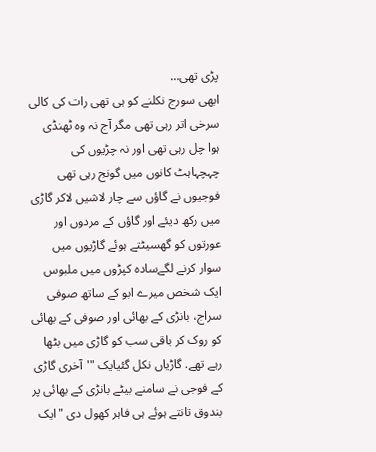پڑی تھی…
ابھی سورج نکلنے کو ہی تھی رات کی کالی سرخی اتر رہی تھی مگر آج نہ وہ ٹھنڈی ہوا چل رہی تھی اور نہ چڑیوں کی چہچہاہٹ کانوں میں گونج رہی تھی
فوجیوں نے گاؤں سے چار لاشیں لاکر گاڑی میں رکھ دیئے اور گاؤں کے مردوں اور عورتوں کو گھسیٹتے ہوئے گاڑیوں میں سوار کرنے لگےسادہ کپڑوں میں ملبوس ایک شخص میرے ابو کے ساتھ صوفی سراج، بانڑی کے بھائی اور صوفی کے بھائی کو روک کر باقی سب کو گاڑی میں بٹھا رہے تھے. گاڑیاں نکل گئیایک "'آخری گاڑی کے فوجی نے سامنے بیٹے بانڑی کے بھائی پر بندوق تانتے ہوئے ہی فاہر کھول دی "ایک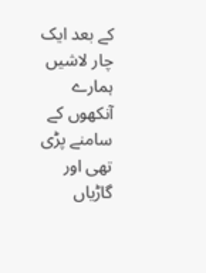کے بعد ایک چار لاشیں ہمارے آنکھوں کے سامنے پڑی تھی اور گاڑیاں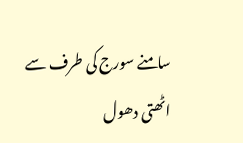سامنے سورج کی طرف سے اٹھتی دھول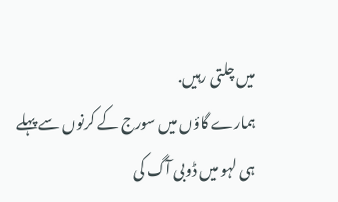میں چلتی رہیں.
ہمارے گاؤں میں سورج کے کرنوں سے پہلے ہی لہو میں ڈوبی آگ کی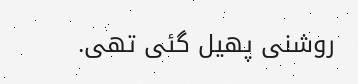روشنی پھیل گئی تھی.